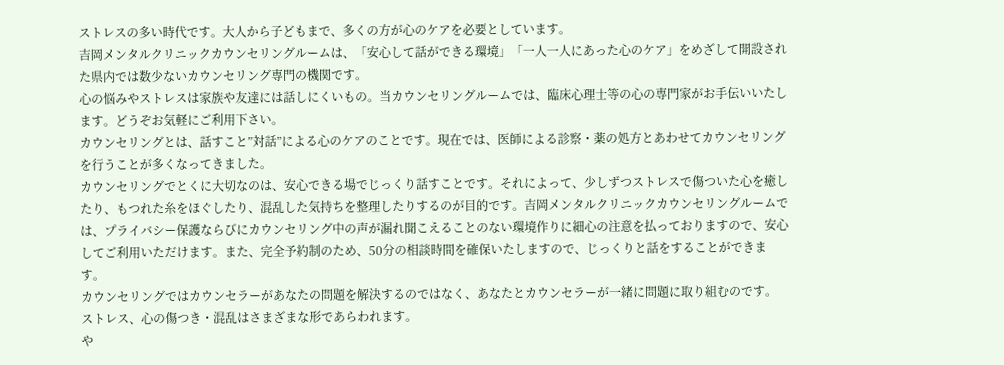ストレスの多い時代です。大人から子どもまで、多くの方が心のケアを必要としています。
吉岡メンタルクリニックカウンセリングルームは、「安心して話ができる環境」「一人一人にあった心のケア」をめざして開設された県内では数少ないカウンセリング専門の機関です。
心の悩みやストレスは家族や友達には話しにくいもの。当カウンセリングルームでは、臨床心理士等の心の専門家がお手伝いいたします。どうぞお気軽にご利用下さい。
カウンセリングとは、話すこと”対話”による心のケアのことです。現在では、医師による診察・薬の処方とあわせてカウンセリングを行うことが多くなってきました。
カウンセリングでとくに大切なのは、安心できる場でじっくり話すことです。それによって、少しずつストレスで傷ついた心を癒したり、もつれた糸をほぐしたり、混乱した気持ちを整理したりするのが目的です。吉岡メンタルクリニックカウンセリングルームでは、プライバシー保護ならびにカウンセリング中の声が漏れ聞こえることのない環境作りに細心の注意を払っておりますので、安心してご利用いただけます。また、完全予約制のため、50分の相談時間を確保いたしますので、じっくりと話をすることができます。
カウンセリングではカウンセラーがあなたの問題を解決するのではなく、あなたとカウンセラーが一緒に問題に取り組むのです。
ストレス、心の傷つき・混乱はさまざまな形であらわれます。
や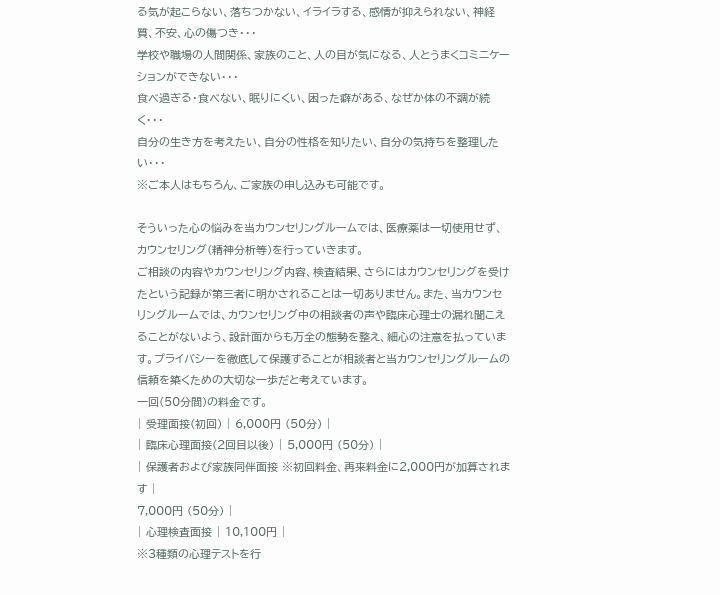る気が起こらない、落ちつかない、イライラする、感情が抑えられない、神経質、不安、心の傷つき・・・
学校や職場の人間関係、家族のこと、人の目が気になる、人とうまくコミニケーションができない・・・
食べ過ぎる・食べない、眠りにくい、困った癖がある、なぜか体の不調が続く・・・
自分の生き方を考えたい、自分の性格を知りたい、自分の気持ちを整理したい・・・
※ご本人はもちろん、ご家族の申し込みも可能です。

そういった心の悩みを当カウンセリングルームでは、医療薬は一切使用せず、カウンセリング(精神分析等)を行っていきます。
ご相談の内容やカウンセリング内容、検査結果、さらにはカウンセリングを受けたという記録が第三者に明かされることは一切ありません。また、当カウンセリングルームでは、カウンセリング中の相談者の声や臨床心理士の漏れ聞こえることがないよう、設計面からも万全の態勢を整え、細心の注意を払っています。プライバシーを徹底して保護することが相談者と当カウンセリングルームの信頼を築くための大切な一歩だと考えています。
一回(50分間)の料金です。
| 受理面接(初回) | 6,000円 (50分) |
| 臨床心理面接(2回目以後) | 5,000円 (50分) |
| 保護者および家族同伴面接 ※初回料金、再来料金に2,000円が加算されます |
7,000円 (50分) |
| 心理検査面接 | 10,100円 |
※3種類の心理テストを行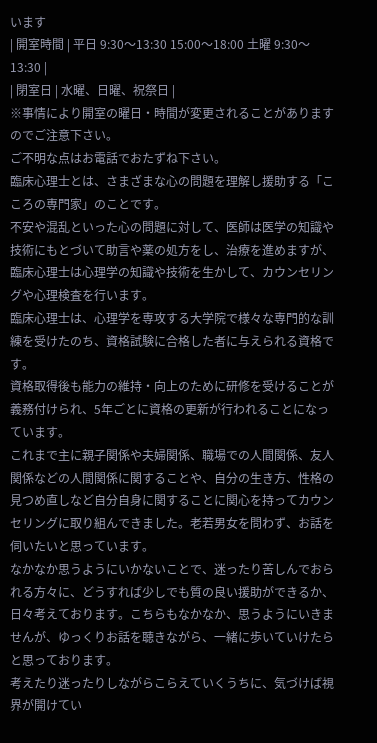います
| 開室時間 | 平日 9:30〜13:30 15:00〜18:00 土曜 9:30〜13:30 |
| 閉室日 | 水曜、日曜、祝祭日 |
※事情により開室の曜日・時間が変更されることがありますのでご注意下さい。
ご不明な点はお電話でおたずね下さい。
臨床心理士とは、さまざまな心の問題を理解し援助する「こころの専門家」のことです。
不安や混乱といった心の問題に対して、医師は医学の知識や技術にもとづいて助言や薬の処方をし、治療を進めますが、臨床心理士は心理学の知識や技術を生かして、カウンセリングや心理検査を行います。
臨床心理士は、心理学を専攻する大学院で様々な専門的な訓練を受けたのち、資格試験に合格した者に与えられる資格です。
資格取得後も能力の維持・向上のために研修を受けることが義務付けられ、5年ごとに資格の更新が行われることになっています。
これまで主に親子関係や夫婦関係、職場での人間関係、友人関係などの人間関係に関することや、自分の生き方、性格の見つめ直しなど自分自身に関することに関心を持ってカウンセリングに取り組んできました。老若男女を問わず、お話を伺いたいと思っています。
なかなか思うようにいかないことで、迷ったり苦しんでおられる方々に、どうすれば少しでも質の良い援助ができるか、日々考えております。こちらもなかなか、思うようにいきませんが、ゆっくりお話を聴きながら、一緒に歩いていけたらと思っております。
考えたり迷ったりしながらこらえていくうちに、気づけば視界が開けてい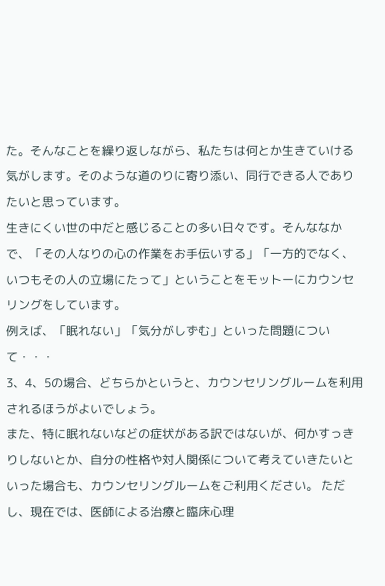た。そんなことを繰り返しながら、私たちは何とか生きていける気がします。そのような道のりに寄り添い、同行できる人でありたいと思っています。
生きにくい世の中だと感じることの多い日々です。そんななかで、「その人なりの心の作業をお手伝いする」「一方的でなく、いつもその人の立場にたって」ということをモットーにカウンセリングをしています。
例えば、「眠れない」「気分がしずむ」といった問題について・・・
3、4、5の場合、どちらかというと、カウンセリングルームを利用されるほうがよいでしょう。
また、特に眠れないなどの症状がある訳ではないが、何かすっきりしないとか、自分の性格や対人関係について考えていきたいといった場合も、カウンセリングルームをご利用ください。 ただし、現在では、医師による治療と臨床心理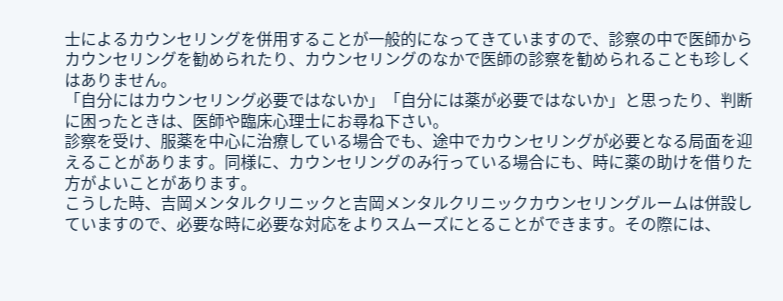士によるカウンセリングを併用することが一般的になってきていますので、診察の中で医師からカウンセリングを勧められたり、カウンセリングのなかで医師の診察を勧められることも珍しくはありません。
「自分にはカウンセリング必要ではないか」「自分には薬が必要ではないか」と思ったり、判断に困ったときは、医師や臨床心理士にお尋ね下さい。
診察を受け、服薬を中心に治療している場合でも、途中でカウンセリングが必要となる局面を迎えることがあります。同様に、カウンセリングのみ行っている場合にも、時に薬の助けを借りた方がよいことがあります。
こうした時、吉岡メンタルクリニックと吉岡メンタルクリニックカウンセリングルームは併設していますので、必要な時に必要な対応をよりスムーズにとることができます。その際には、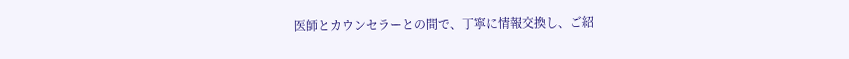医師とカウンセラーとの間で、丁寧に情報交換し、ご紹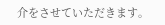介をさせていただきます。